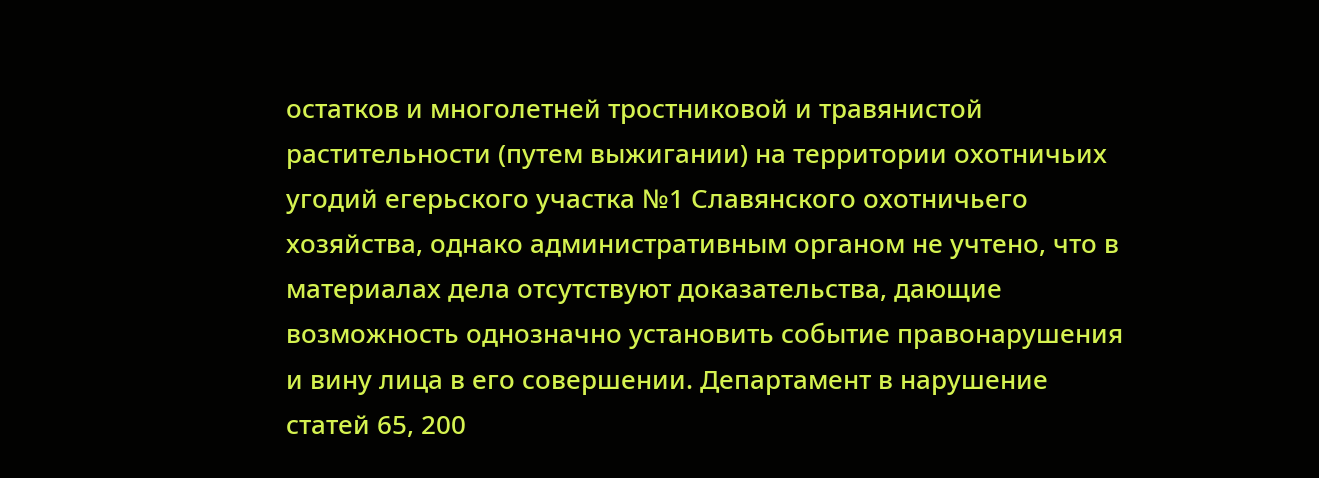остатков и многолетней тростниковой и травянистой растительности (путем выжигании) на территории охотничьих угодий егерьского участка №1 Славянского охотничьего хозяйства, однако административным органом не учтено, что в материалах дела отсутствуют доказательства, дающие возможность однозначно установить событие правонарушения и вину лица в его совершении. Департамент в нарушение статей 65, 200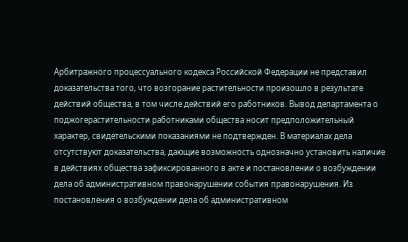Арбитражного процессуального кодекса Российской Федерации не представил доказательства того, что возгорание растительности произошло в результате действий общества, в том числе действий его работников. Вывод департамента о поджогерастительности работниками общества носит предположительный характер, свидетельскими показаниями не подтвержден. В материалах дела отсутствуют доказательства, дающие возможность однозначно установить наличие в действиях общества зафиксированного в акте и постановлении о возбуждении дела об административном правонарушении события правонарушения. Из постановления о возбуждении дела об административном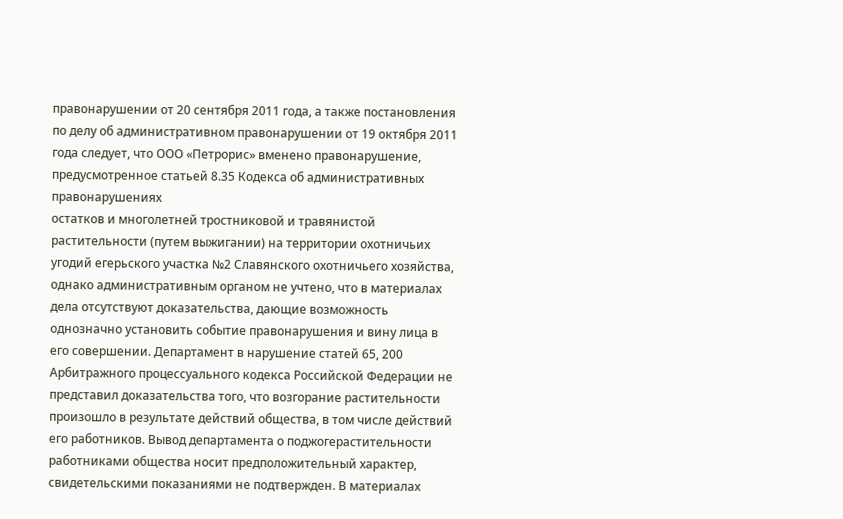правонарушении от 20 сентября 2011 года, а также постановления по делу об административном правонарушении от 19 октября 2011 года следует, что ООО «Петрорис» вменено правонарушение, предусмотренное статьей 8.35 Кодекса об административных правонарушениях
остатков и многолетней тростниковой и травянистой растительности (путем выжигании) на территории охотничьих угодий егерьского участка №2 Славянского охотничьего хозяйства, однако административным органом не учтено, что в материалах дела отсутствуют доказательства, дающие возможность однозначно установить событие правонарушения и вину лица в его совершении. Департамент в нарушение статей 65, 200 Арбитражного процессуального кодекса Российской Федерации не представил доказательства того, что возгорание растительности произошло в результате действий общества, в том числе действий его работников. Вывод департамента о поджогерастительности работниками общества носит предположительный характер, свидетельскими показаниями не подтвержден. В материалах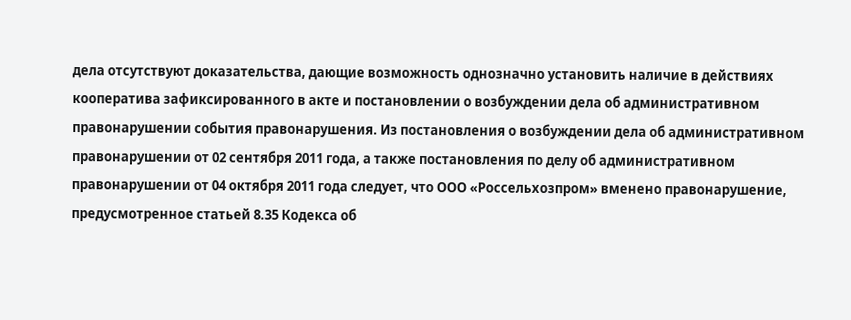дела отсутствуют доказательства, дающие возможность однозначно установить наличие в действиях кооператива зафиксированного в акте и постановлении о возбуждении дела об административном правонарушении события правонарушения. Из постановления о возбуждении дела об административном правонарушении от 02 сентября 2011 года, а также постановления по делу об административном правонарушении от 04 октября 2011 года следует, что ООО «Россельхозпром» вменено правонарушение, предусмотренное статьей 8.35 Кодекса об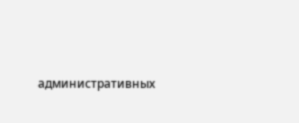административных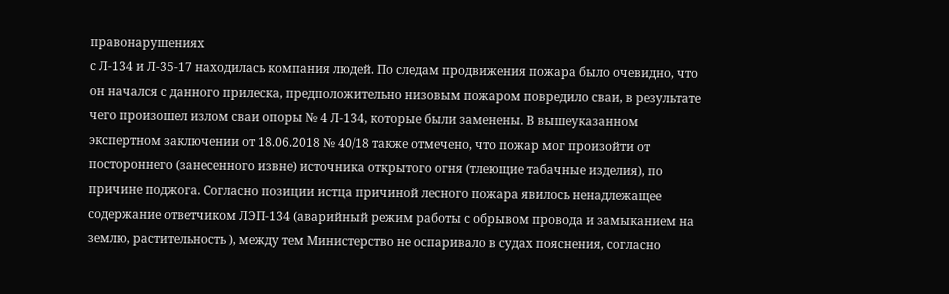правонарушениях
с Л-134 и Л-35-17 находилась компания людей. По следам продвижения пожара было очевидно, что он начался с данного прилеска, предположительно низовым пожаром повредило сваи, в результате чего произошел излом сваи опоры № 4 Л-134, которые были заменены. В вышеуказанном экспертном заключении от 18.06.2018 № 40/18 также отмечено, что пожар мог произойти от постороннего (занесенного извне) источника открытого огня (тлеющие табачные изделия), по причине поджога. Согласно позиции истца причиной лесного пожара явилось ненадлежащее содержание ответчиком ЛЭП-134 (аварийный режим работы с обрывом провода и замыканием на землю, растительность ), между тем Министерство не оспаривало в судах пояснения, согласно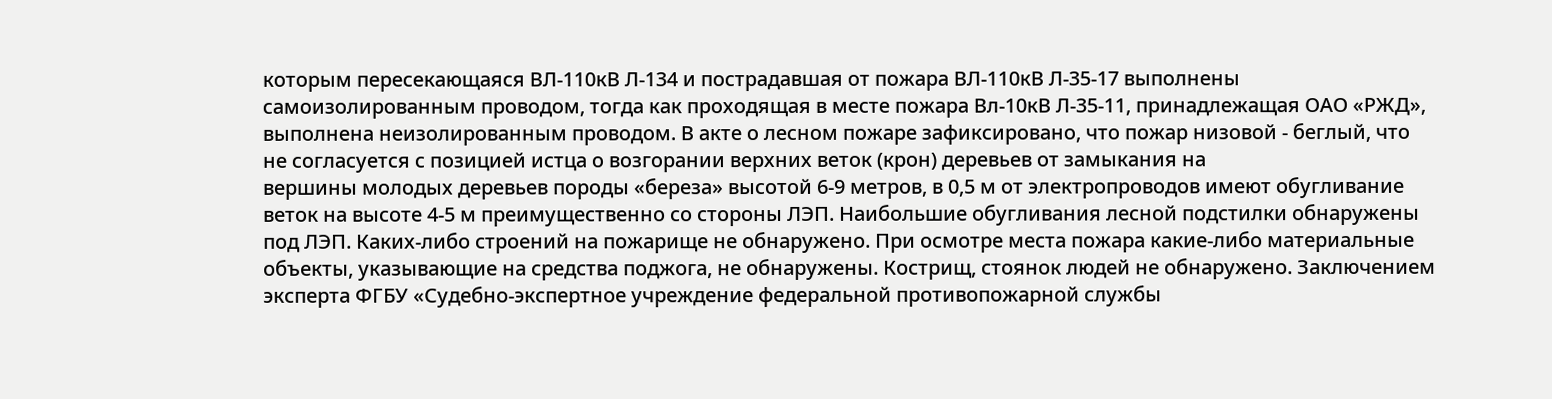которым пересекающаяся ВЛ-110кВ Л-134 и пострадавшая от пожара ВЛ-110кВ Л-35-17 выполнены самоизолированным проводом, тогда как проходящая в месте пожара Вл-10кВ Л-35-11, принадлежащая ОАО «РЖД», выполнена неизолированным проводом. В акте о лесном пожаре зафиксировано, что пожар низовой - беглый, что не согласуется с позицией истца о возгорании верхних веток (крон) деревьев от замыкания на
вершины молодых деревьев породы «береза» высотой 6-9 метров, в 0,5 м от электропроводов имеют обугливание веток на высоте 4-5 м преимущественно со стороны ЛЭП. Наибольшие обугливания лесной подстилки обнаружены под ЛЭП. Каких-либо строений на пожарище не обнаружено. При осмотре места пожара какие-либо материальные объекты, указывающие на средства поджога, не обнаружены. Кострищ, стоянок людей не обнаружено. Заключением эксперта ФГБУ «Судебно-экспертное учреждение федеральной противопожарной службы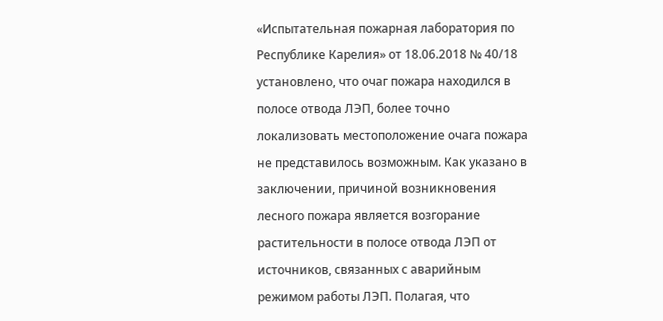«Испытательная пожарная лаборатория по Республике Карелия» от 18.06.2018 № 40/18 установлено, что очаг пожара находился в полосе отвода ЛЭП, более точно локализовать местоположение очага пожара не представилось возможным. Как указано в заключении, причиной возникновения лесного пожара является возгорание растительности в полосе отвода ЛЭП от источников, связанных с аварийным режимом работы ЛЭП. Полагая, что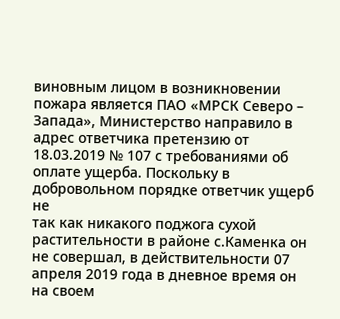виновным лицом в возникновении пожара является ПАО «МРСК Северо – Запада», Министерство направило в адрес ответчика претензию от 18.03.2019 № 107 с требованиями об оплате ущерба. Поскольку в добровольном порядке ответчик ущерб не
так как никакого поджога сухой растительности в районе с.Каменка он не совершал, в действительности 07 апреля 2019 года в дневное время он на своем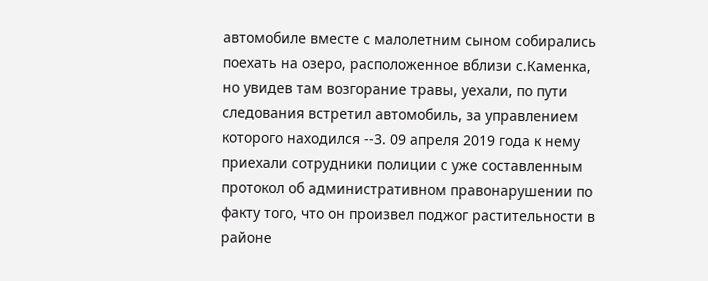автомобиле вместе с малолетним сыном собирались поехать на озеро, расположенное вблизи с.Каменка, но увидев там возгорание травы, уехали, по пути следования встретил автомобиль, за управлением которого находился --3. 09 апреля 2019 года к нему приехали сотрудники полиции с уже составленным протокол об административном правонарушении по факту того, что он произвел поджог растительности в районе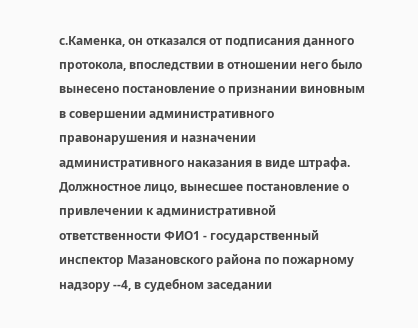с.Каменка, он отказался от подписания данного протокола, впоследствии в отношении него было вынесено постановление о признании виновным в совершении административного правонарушения и назначении административного наказания в виде штрафа. Должностное лицо, вынесшее постановление о привлечении к административной ответственности ФИО1 - государственный инспектор Мазановского района по пожарному надзору --4, в судебном заседании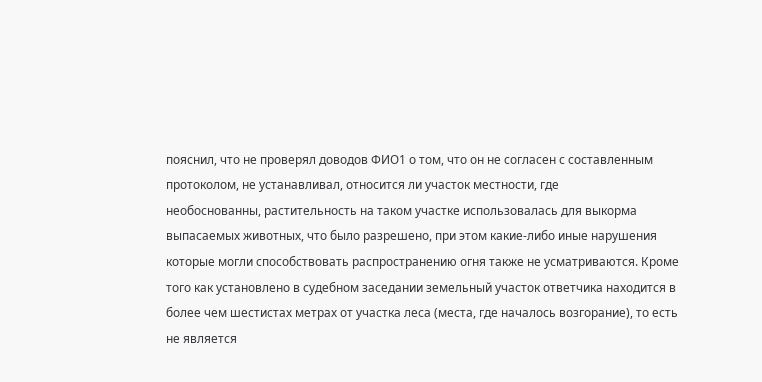пояснил, что не проверял доводов ФИО1 о том, что он не согласен с составленным протоколом, не устанавливал, относится ли участок местности, где
необоснованны, растительность на таком участке использовалась для выкорма выпасаемых животных, что было разрешено, при этом какие-либо иные нарушения которые могли способствовать распространению огня также не усматриваются. Кроме того как установлено в судебном заседании земельный участок ответчика находится в более чем шестистах метрах от участка леса (места, где началось возгорание), то есть не является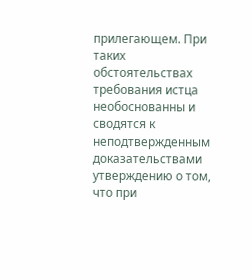прилегающем. При таких обстоятельствах требования истца необоснованны и сводятся к неподтвержденным доказательствами утверждению о том, что при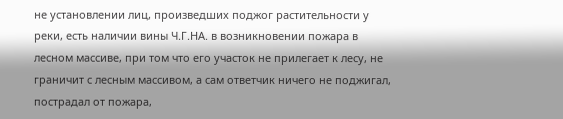не установлении лиц, произведших поджог растительности у реки, есть наличии вины Ч.Г.НА. в возникновении пожара в лесном массиве, при том что его участок не прилегает к лесу, не граничит с лесным массивом, а сам ответчик ничего не поджигал, пострадал от пожара,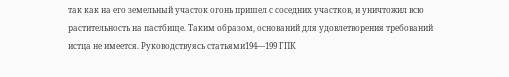так как на его земельный участок огонь пришел с соседних участков, и уничтожил всю растительность на пастбище. Таким образом, оснований для удовлетворения требований истца не имеется. Руководствуясь статьями194—199 ГПК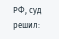РФ, суд решил: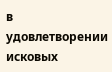в удовлетворении исковых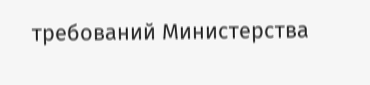требований Министерства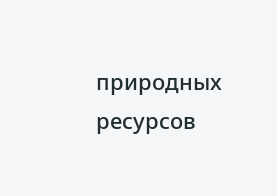природных ресурсов